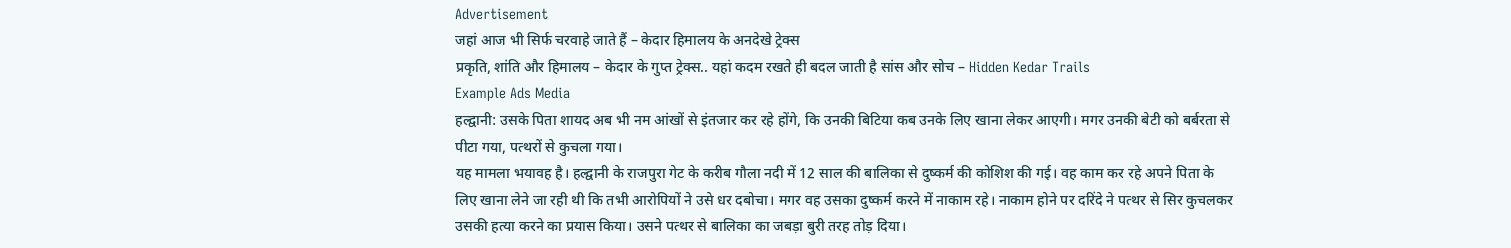Advertisement
जहां आज भी सिर्फ चरवाहे जाते हैं – केदार हिमालय के अनदेखे ट्रेक्स
प्रकृति, शांति और हिमालय – केदार के गुप्त ट्रेक्स.. यहां कदम रखते ही बदल जाती है सांस और सोच – Hidden Kedar Trails
Example Ads Media
हल्द्वानी: उसके पिता शायद अब भी नम आंखों से इंतजार कर रहे होंगे, कि उनकी बिटिया कब उनके लिए खाना लेकर आएगी। मगर उनकी बेटी को बर्बरता से पीटा गया, पत्थरों से कुचला गया।
यह मामला भयावह है। हल्द्वानी के राजपुरा गेट के करीब गौला नदी में 12 साल की बालिका से दुष्कर्म की कोशिश की गई। वह काम कर रहे अपने पिता के लिए खाना लेने जा रही थी कि तभी आरोपियों ने उसे धर दबोचा। मगर वह उसका दुष्कर्म करने में नाकाम रहे। नाकाम होने पर दरिंदे ने पत्थर से सिर कुचलकर उसकी हत्या करने का प्रयास किया। उसने पत्थर से बालिका का जबड़ा बुरी तरह तोड़ दिया।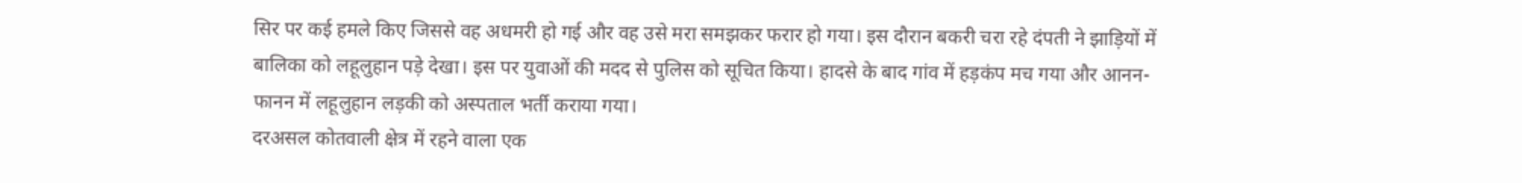सिर पर कई हमले किए जिससे वह अधमरी हो गई और वह उसे मरा समझकर फरार हो गया। इस दौरान बकरी चरा रहे दंपती ने झाड़ियों में बालिका को लहूलुहान पड़े देखा। इस पर युवाओं की मदद से पुलिस को सूचित किया। हादसे के बाद गांव में हड़कंप मच गया और आनन-फानन में लहूलुहान लड़की को अस्पताल भर्ती कराया गया।
दरअसल कोतवाली क्षेत्र में रहने वाला एक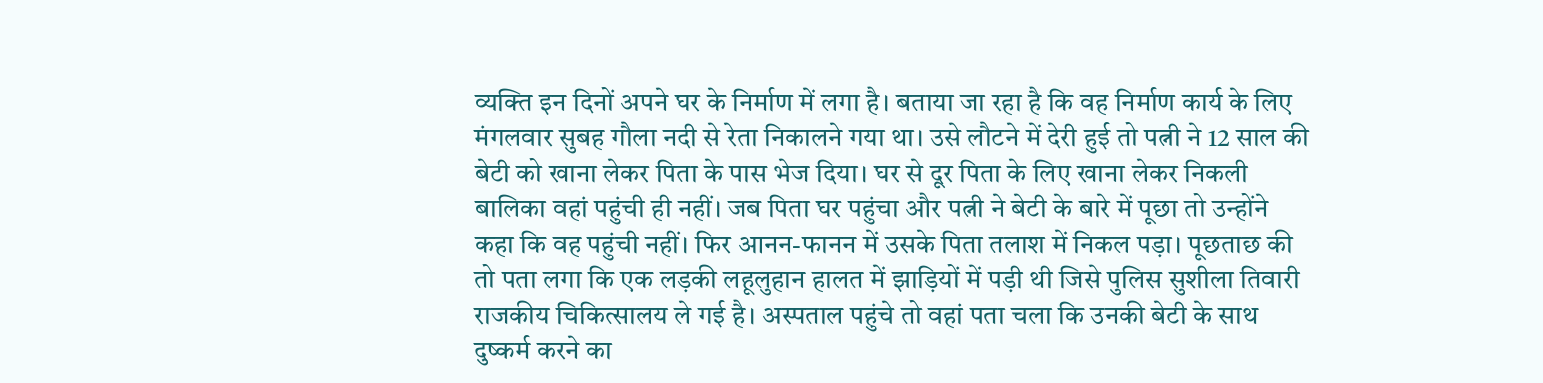व्यक्ति इन दिनों अपने घर के निर्माण में लगा है। बताया जा रहा है कि वह निर्माण कार्य के लिए मंगलवार सुबह गौला नदी से रेता निकालने गया था। उसे लौटने में देरी हुई तो पत्नी ने 12 साल की बेटी को खाना लेकर पिता के पास भेज दिया। घर से दूर पिता के लिए खाना लेकर निकली बालिका वहां पहुंची ही नहीं। जब पिता घर पहुंचा और पत्नी ने बेटी के बारे में पूछा तो उन्होंने कहा कि वह पहुंची नहीं। फिर आनन-फानन में उसके पिता तलाश में निकल पड़ा। पूछताछ की तो पता लगा कि एक लड़की लहूलुहान हालत में झाड़ियों में पड़ी थी जिसे पुलिस सुशीला तिवारी राजकीय चिकित्सालय ले गई है। अस्पताल पहुंचे तो वहां पता चला कि उनकी बेटी के साथ दुष्कर्म करने का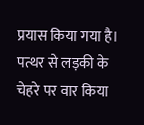प्रयास किया गया है। पत्थर से लड़की के चेहरे पर वार किया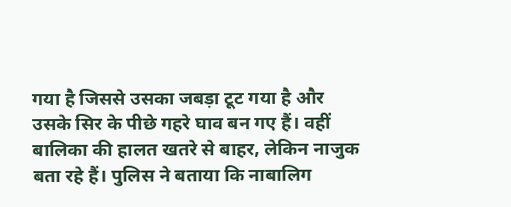गया है जिससे उसका जबड़ा टूट गया है और उसके सिर के पीछे गहरे घाव बन गए हैं। वहीं बालिका की हालत खतरे से बाहर, लेकिन नाजुक बता रहे हैं। पुलिस ने बताया कि नाबालिग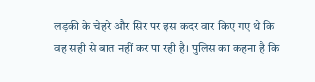लड़की के चेहरे और सिर पर इस कदर वार किए गए थे कि वह सही से बात नहीं कर पा रही है। पुलिस का कहना है कि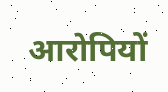आरोपियों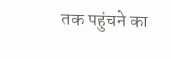तक पहुंचने का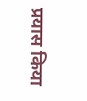प्रयास किया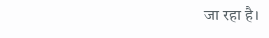जा रहा है।